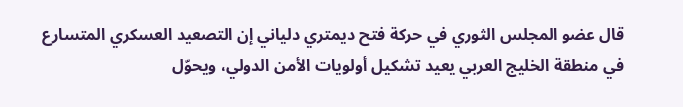قال عضو المجلس الثوري في حركة فتح ديمتري دلياني إن التصعيد العسكري المتسارع في منطقة الخليج العربي يعيد تشكيل أولويات الأمن الدولي، ويحوّل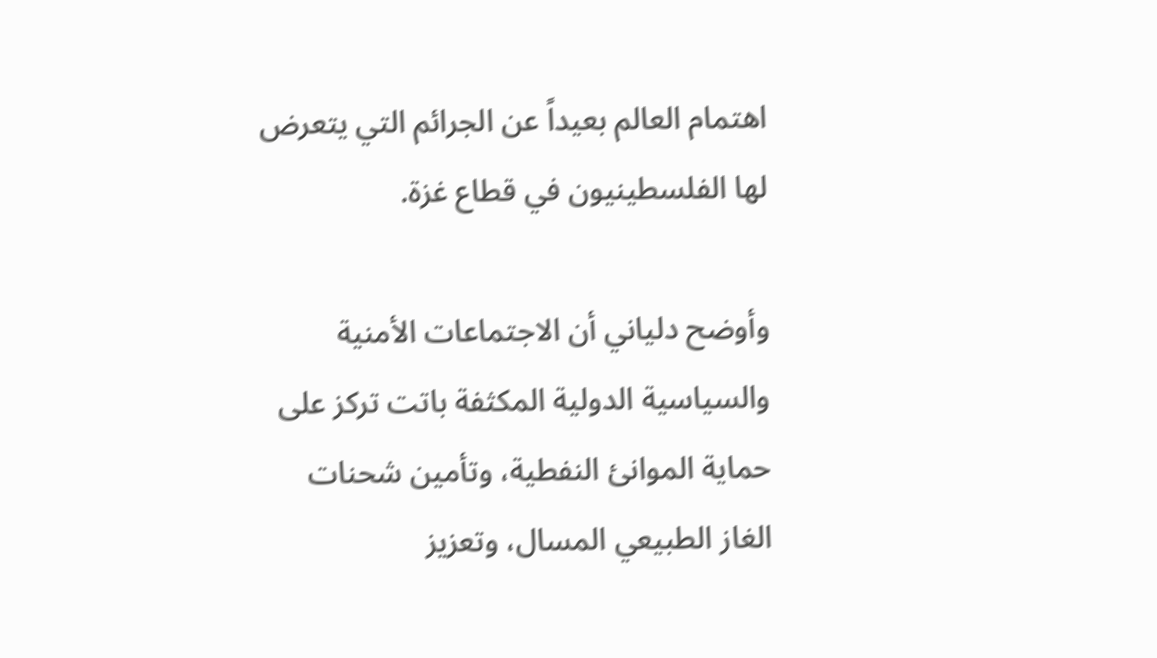اهتمام العالم بعيداً عن الجرائم التي يتعرض لها الفلسطينيون في قطاع غزة.

وأوضح دلياني أن الاجتماعات الأمنية والسياسية الدولية المكثفة باتت تركز على حماية الموانئ النفطية، وتأمين شحنات الغاز الطبيعي المسال، وتعزيز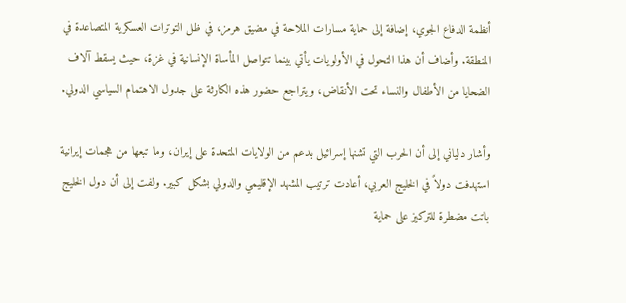أنظمة الدفاع الجوي، إضافة إلى حماية مسارات الملاحة في مضيق هرمز، في ظل التوترات العسكرية المتصاعدة في المنطقة. وأضاف أن هذا التحول في الأولويات يأتي بينما تتواصل المأساة الإنسانية في غزة، حيث يسقط آلاف الضحايا من الأطفال والنساء تحت الأنقاض، ويتراجع حضور هذه الكارثة على جدول الاهتمام السياسي الدولي.

وأشار دلياني إلى أن الحرب التي تشنها إسرائيل بدعم من الولايات المتحدة على إيران، وما تبعها من هجمات إيرانية استهدفت دولاً في الخليج العربي، أعادت ترتيب المشهد الإقليمي والدولي بشكل كبير. ولفت إلى أن دول الخليج باتت مضطرة للتركيز على حماية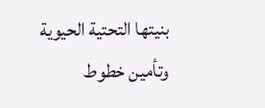بنيتها التحتية الحيوية وتأمين خطوط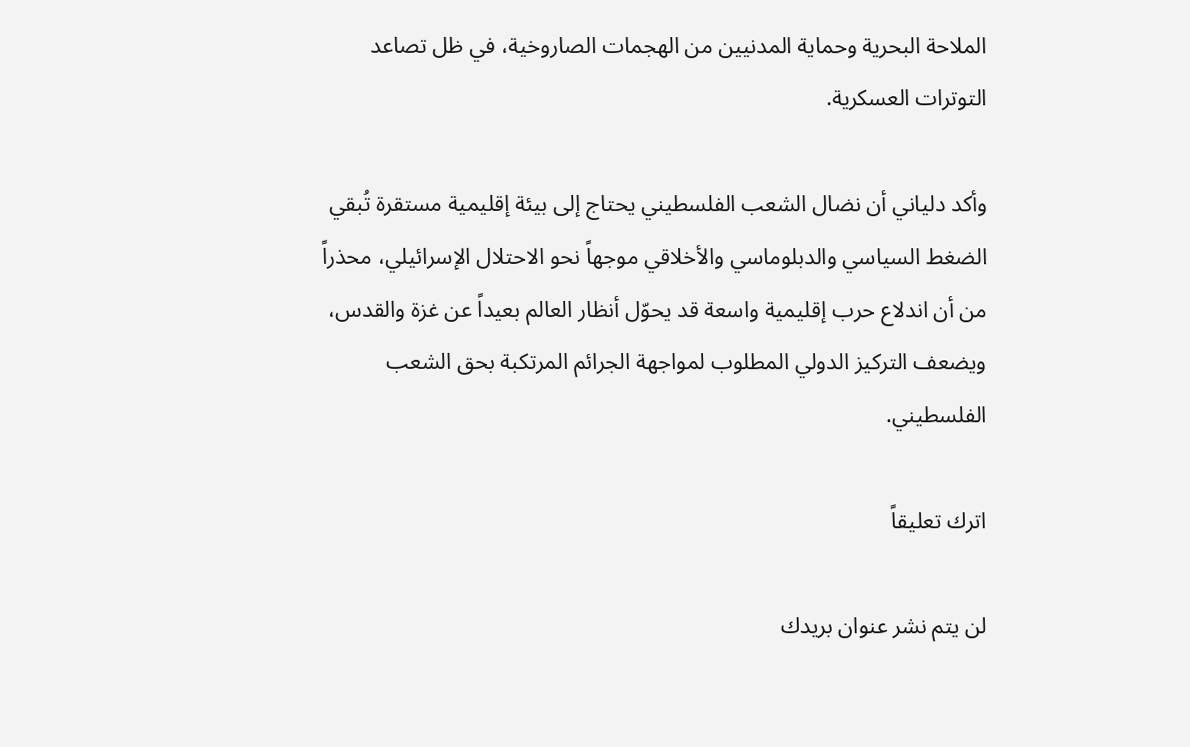الملاحة البحرية وحماية المدنيين من الهجمات الصاروخية، في ظل تصاعد التوترات العسكرية.

وأكد دلياني أن نضال الشعب الفلسطيني يحتاج إلى بيئة إقليمية مستقرة تُبقي الضغط السياسي والدبلوماسي والأخلاقي موجهاً نحو الاحتلال الإسرائيلي، محذراً من أن اندلاع حرب إقليمية واسعة قد يحوّل أنظار العالم بعيداً عن غزة والقدس، ويضعف التركيز الدولي المطلوب لمواجهة الجرائم المرتكبة بحق الشعب الفلسطيني.

اترك تعليقاً

لن يتم نشر عنوان بريدك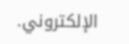الإلكتروني.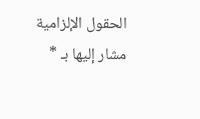الحقول الإلزامية مشار إليها بـ *